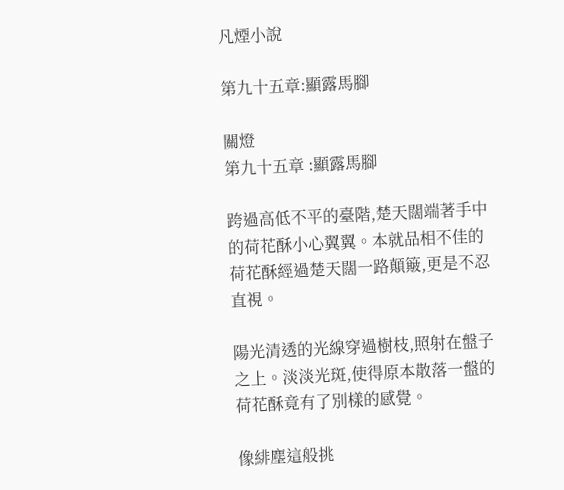凡煙小說

第九十五章:顯露馬腳

關燈
第九十五章 :顯露馬腳

跨過高低不平的臺階,楚天闊端著手中的荷花酥小心翼翼。本就品相不佳的荷花酥經過楚天闊一路顛簸,更是不忍直視。

陽光清透的光線穿過樹枝,照射在盤子之上。淡淡光斑,使得原本散落一盤的荷花酥竟有了別樣的感覺。

像緋塵這般挑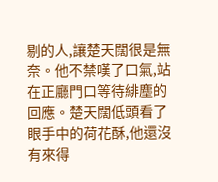剔的人,讓楚天闊很是無奈。他不禁嘆了口氣,站在正廳門口等待緋塵的回應。楚天闊低頭看了眼手中的荷花酥,他還沒有來得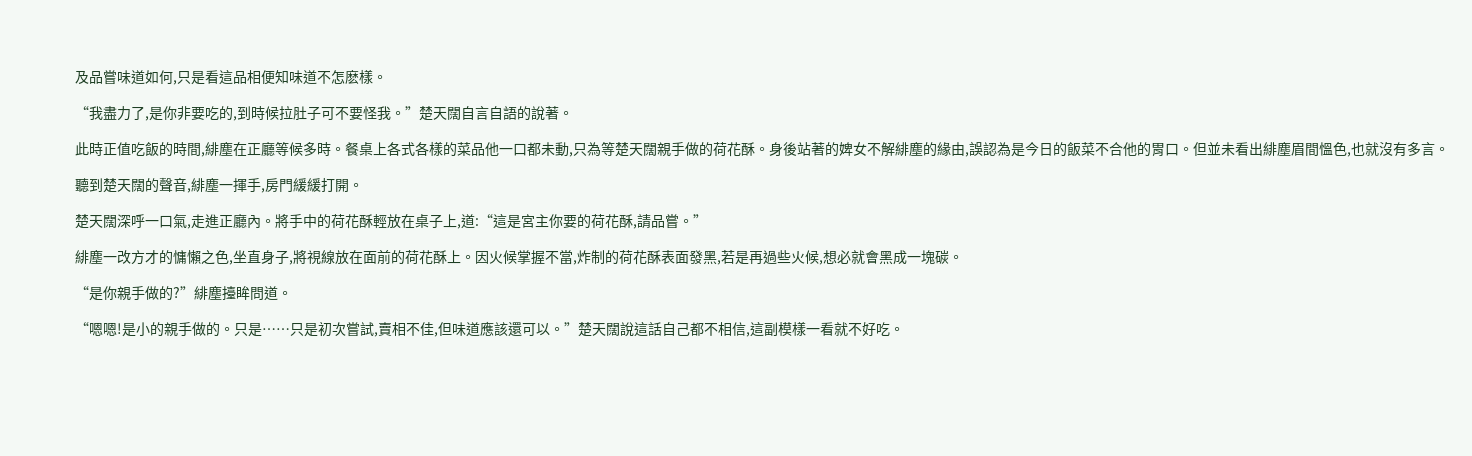及品嘗味道如何,只是看這品相便知味道不怎麽樣。

“我盡力了,是你非要吃的,到時候拉肚子可不要怪我。”楚天闊自言自語的說著。

此時正值吃飯的時間,緋塵在正廳等候多時。餐桌上各式各樣的菜品他一口都未動,只為等楚天闊親手做的荷花酥。身後站著的婢女不解緋塵的緣由,誤認為是今日的飯菜不合他的胃口。但並未看出緋塵眉間慍色,也就沒有多言。

聽到楚天闊的聲音,緋塵一揮手,房門緩緩打開。

楚天闊深呼一口氣,走進正廳內。將手中的荷花酥輕放在桌子上,道:“這是宮主你要的荷花酥,請品嘗。”

緋塵一改方才的慵懶之色,坐直身子,將視線放在面前的荷花酥上。因火候掌握不當,炸制的荷花酥表面發黑,若是再過些火候,想必就會黑成一塊碳。

“是你親手做的?”緋塵擡眸問道。

“嗯嗯!是小的親手做的。只是……只是初次嘗試,賣相不佳,但味道應該還可以。”楚天闊說這話自己都不相信,這副模樣一看就不好吃。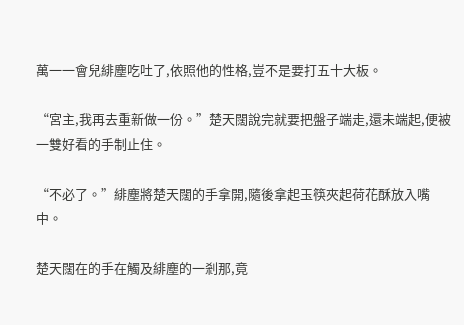萬一一會兒緋塵吃吐了,依照他的性格,豈不是要打五十大板。

“宮主,我再去重新做一份。”楚天闊說完就要把盤子端走,還未端起,便被一雙好看的手制止住。

“不必了。”緋塵將楚天闊的手拿開,隨後拿起玉筷夾起荷花酥放入嘴中。

楚天闊在的手在觸及緋塵的一剎那,竟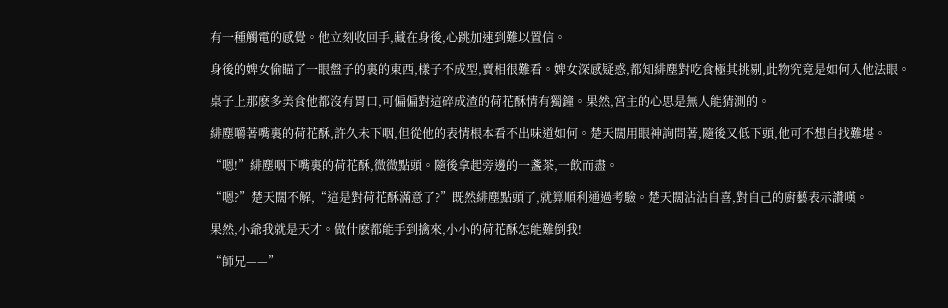有一種觸電的感覺。他立刻收回手,藏在身後,心跳加速到難以置信。

身後的婢女偷瞄了一眼盤子的裏的東西,樣子不成型,賣相很難看。婢女深感疑惑,都知緋塵對吃食極其挑剔,此物究竟是如何入他法眼。

桌子上那麽多美食他都沒有胃口,可偏偏對這碎成渣的荷花酥情有獨鐘。果然,宮主的心思是無人能猜測的。

緋塵嚼著嘴裏的荷花酥,許久未下咽,但從他的表情根本看不出味道如何。楚天闊用眼神詢問著,隨後又低下頭,他可不想自找難堪。

“嗯!”緋塵咽下嘴裏的荷花酥,微微點頭。隨後拿起旁邊的一盞茶,一飲而盡。

“嗯?”楚天闊不解,“這是對荷花酥滿意了?”既然緋塵點頭了,就算順利通過考驗。楚天闊沾沾自喜,對自己的廚藝表示讚嘆。

果然,小爺我就是天才。做什麽都能手到擒來,小小的荷花酥怎能難倒我!

“師兄——”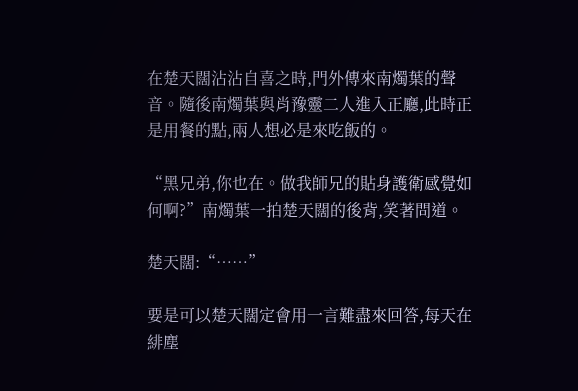在楚天闊沾沾自喜之時,門外傳來南燭葉的聲音。隨後南燭葉與肖豫靈二人進入正廳,此時正是用餐的點,兩人想必是來吃飯的。

“黑兄弟,你也在。做我師兄的貼身護衛感覺如何啊?”南燭葉一拍楚天闊的後背,笑著問道。

楚天闊:“……”

要是可以楚天闊定會用一言難盡來回答,每天在緋塵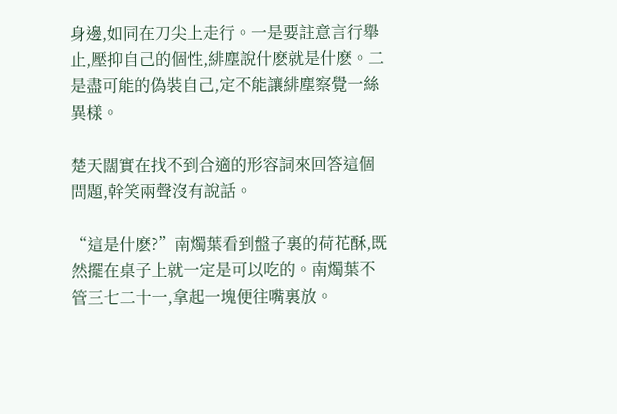身邊,如同在刀尖上走行。一是要註意言行舉止,壓抑自己的個性,緋塵說什麽就是什麽。二是盡可能的偽裝自己,定不能讓緋塵察覺一絲異樣。

楚天闊實在找不到合適的形容詞來回答這個問題,幹笑兩聲沒有說話。

“這是什麽?”南燭葉看到盤子裏的荷花酥,既然擺在桌子上就一定是可以吃的。南燭葉不管三七二十一,拿起一塊便往嘴裏放。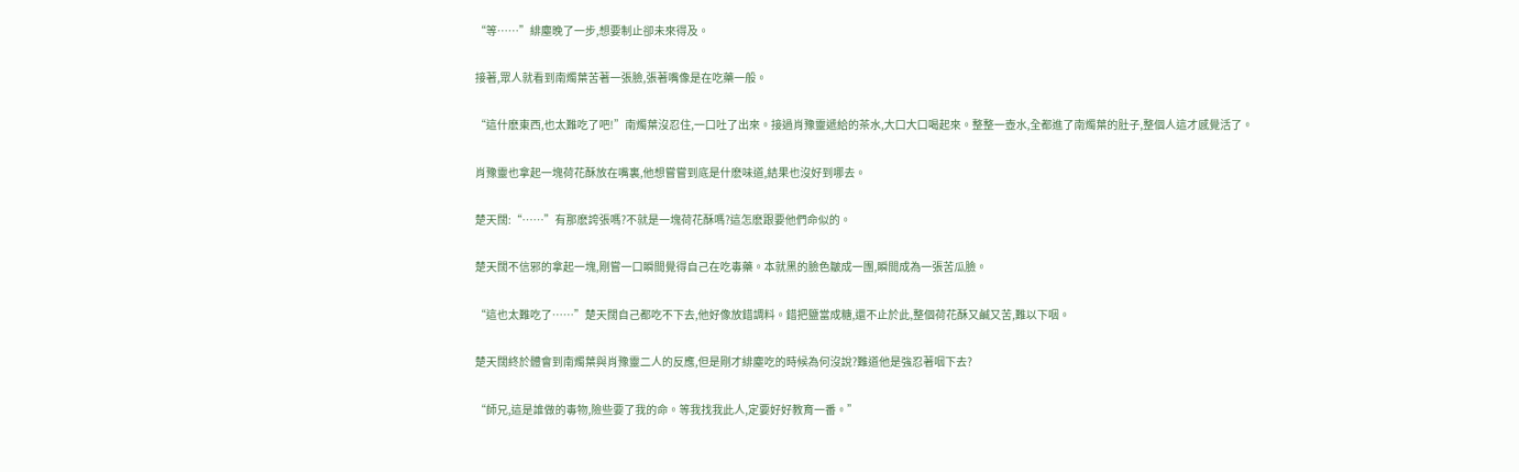“等……”緋塵晚了一步,想要制止卻未來得及。

接著,眾人就看到南燭葉苦著一張臉,張著嘴像是在吃藥一般。

“這什麽東西,也太難吃了吧!”南燭葉沒忍住,一口吐了出來。接過肖豫靈遞給的茶水,大口大口喝起來。整整一壺水,全都進了南燭葉的肚子,整個人這才感覺活了。

肖豫靈也拿起一塊荷花酥放在嘴裏,他想嘗嘗到底是什麽味道,結果也沒好到哪去。

楚天闊:“……”有那麽誇張嗎?不就是一塊荷花酥嗎?這怎麽跟要他們命似的。

楚天闊不信邪的拿起一塊,剛嘗一口瞬間覺得自己在吃毒藥。本就黑的臉色皺成一團,瞬間成為一張苦瓜臉。

“這也太難吃了……”楚天闊自己都吃不下去,他好像放錯調料。錯把鹽當成糖,還不止於此,整個荷花酥又鹹又苦,難以下咽。

楚天闊終於體會到南燭葉與肖豫靈二人的反應,但是剛才緋塵吃的時候為何沒說?難道他是強忍著咽下去?

“師兄,這是誰做的毒物,險些要了我的命。等我找我此人,定要好好教育一番。”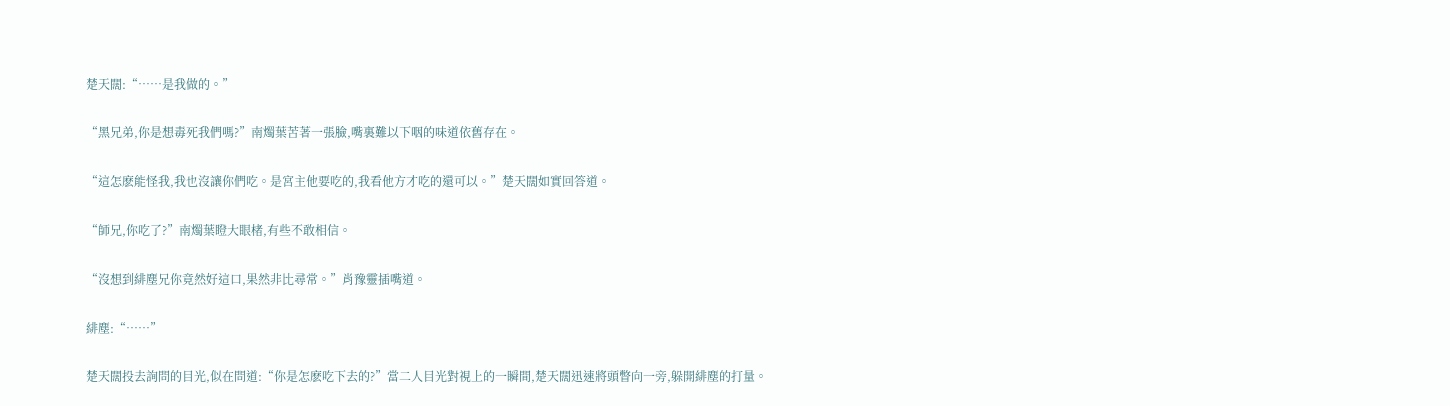楚天闊:“……是我做的。”

“黑兄弟,你是想毒死我們嗎?”南燭葉苦著一張臉,嘴裏難以下咽的味道依舊存在。

“這怎麽能怪我,我也沒讓你們吃。是宮主他要吃的,我看他方才吃的還可以。”楚天闊如實回答道。

“師兄,你吃了?”南燭葉瞪大眼楮,有些不敢相信。

“沒想到緋塵兄你竟然好這口,果然非比尋常。”肖豫靈插嘴道。

緋塵:“……”

楚天闊投去詢問的目光,似在問道:“你是怎麽吃下去的?”當二人目光對視上的一瞬間,楚天闊迅速將頭瞥向一旁,躲開緋塵的打量。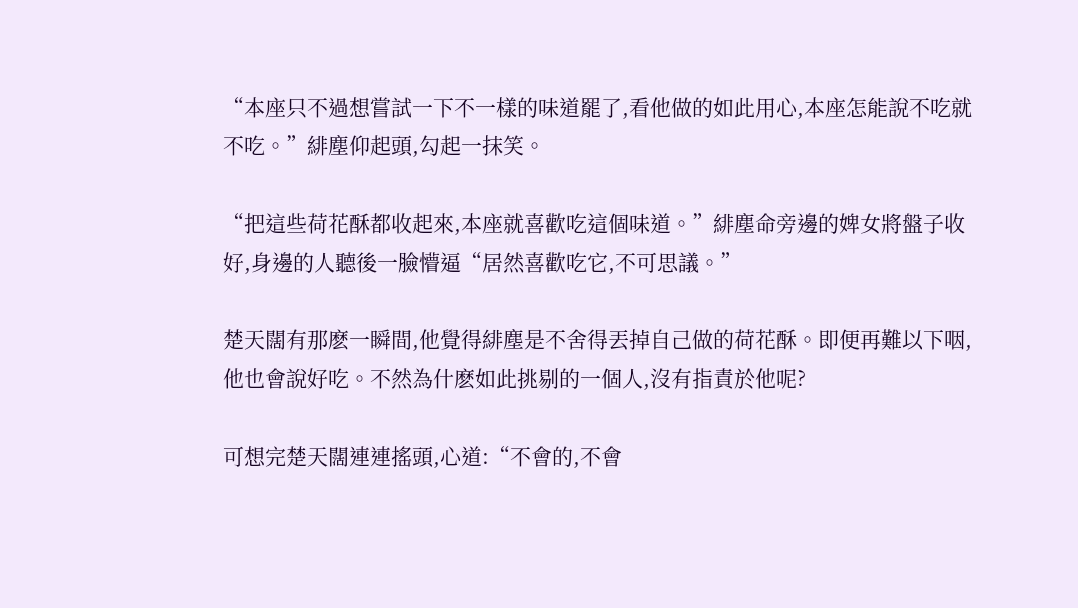“本座只不過想嘗試一下不一樣的味道罷了,看他做的如此用心,本座怎能說不吃就不吃。”緋塵仰起頭,勾起一抹笑。

“把這些荷花酥都收起來,本座就喜歡吃這個味道。”緋塵命旁邊的婢女將盤子收好,身邊的人聽後一臉懵逼“居然喜歡吃它,不可思議。”

楚天闊有那麽一瞬間,他覺得緋塵是不舍得丟掉自己做的荷花酥。即便再難以下咽,他也會說好吃。不然為什麽如此挑剔的一個人,沒有指責於他呢?

可想完楚天闊連連搖頭,心道:“不會的,不會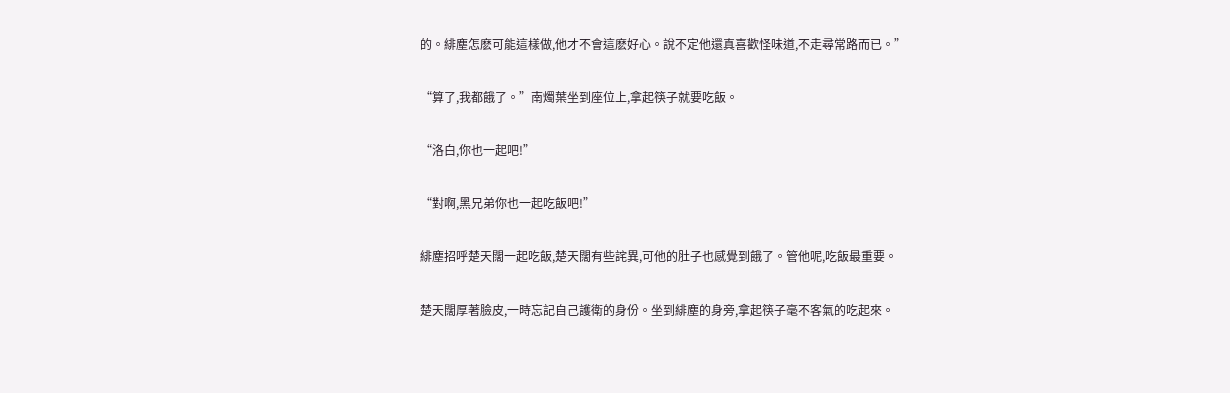的。緋塵怎麽可能這樣做,他才不會這麽好心。說不定他還真喜歡怪味道,不走尋常路而已。”

“算了,我都餓了。”南燭葉坐到座位上,拿起筷子就要吃飯。

“洛白,你也一起吧!”

“對啊,黑兄弟你也一起吃飯吧!”

緋塵招呼楚天闊一起吃飯,楚天闊有些詫異,可他的肚子也感覺到餓了。管他呢,吃飯最重要。

楚天闊厚著臉皮,一時忘記自己護衛的身份。坐到緋塵的身旁,拿起筷子毫不客氣的吃起來。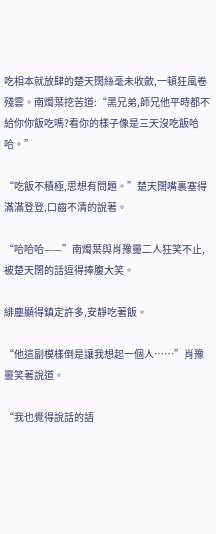吃相本就放肆的楚天闊絲毫未收斂,一頓狂風卷殘雲。南燭葉挖苦道:“黑兄弟,師兄他平時都不給你你飯吃嗎?看你的樣子像是三天沒吃飯哈哈。”

“吃飯不積極,思想有問題。”楚天闊嘴裏塞得滿滿登登,口齒不清的說著。

“哈哈哈——”南燭葉與肖豫靈二人狂笑不止,被楚天闊的話逗得捧腹大笑。

緋塵顯得鎮定許多,安靜吃著飯。

“他這副模樣倒是讓我想起一個人……”肖豫靈笑著說道。

“我也覺得說話的語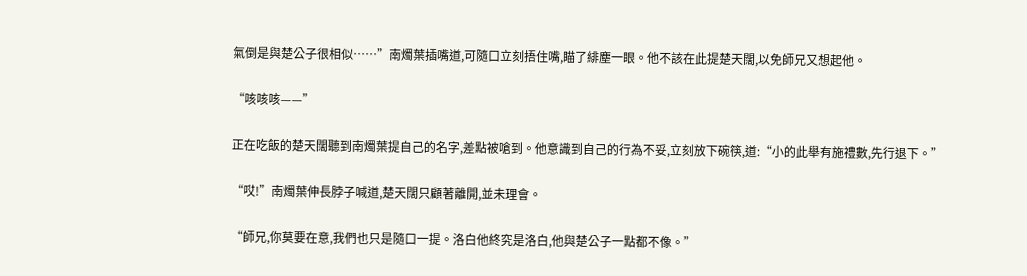氣倒是與楚公子很相似……”南燭葉插嘴道,可隨口立刻捂住嘴,瞄了緋塵一眼。他不該在此提楚天闊,以免師兄又想起他。

“咳咳咳——”

正在吃飯的楚天闊聽到南燭葉提自己的名字,差點被嗆到。他意識到自己的行為不妥,立刻放下碗筷,道:“小的此舉有施禮數,先行退下。”

“哎!”南燭葉伸長脖子喊道,楚天闊只顧著離開,並未理會。

“師兄,你莫要在意,我們也只是隨口一提。洛白他終究是洛白,他與楚公子一點都不像。”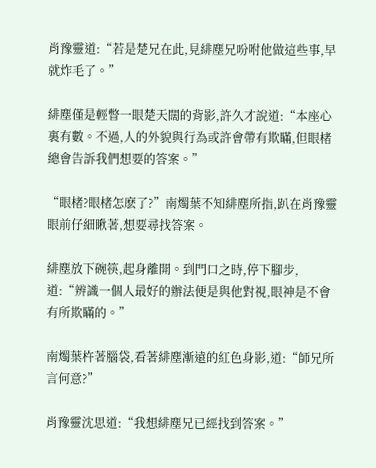肖豫靈道:“若是楚兄在此,見緋塵兄吩咐他做這些事,早就炸毛了。”

緋塵僅是輕瞥一眼楚天闊的背影,許久才說道:“本座心裏有數。不過,人的外貌與行為或許會帶有欺瞞,但眼楮總會告訴我們想要的答案。”

“眼楮?眼楮怎麽了?”南燭葉不知緋塵所指,趴在肖豫靈眼前仔細瞅著,想要尋找答案。

緋塵放下碗筷,起身離開。到門口之時,停下腳步,道:“辨識一個人最好的辦法便是與他對視,眼神是不會有所欺瞞的。”

南燭葉杵著腦袋,看著緋塵漸遠的紅色身影,道:“師兄所言何意?”

肖豫靈沈思道:“我想緋塵兄已經找到答案。”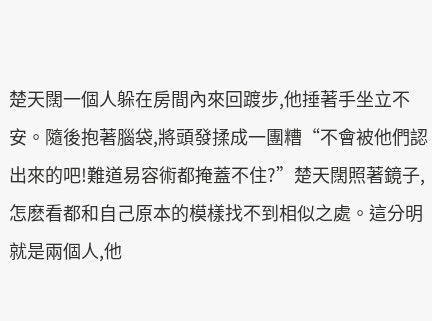楚天闊一個人躲在房間內來回踱步,他捶著手坐立不安。隨後抱著腦袋,將頭發揉成一團糟“不會被他們認出來的吧!難道易容術都掩蓋不住?”楚天闊照著鏡子,怎麽看都和自己原本的模樣找不到相似之處。這分明就是兩個人,他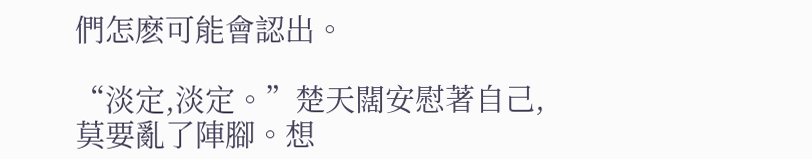們怎麽可能會認出。

“淡定,淡定。”楚天闊安慰著自己,莫要亂了陣腳。想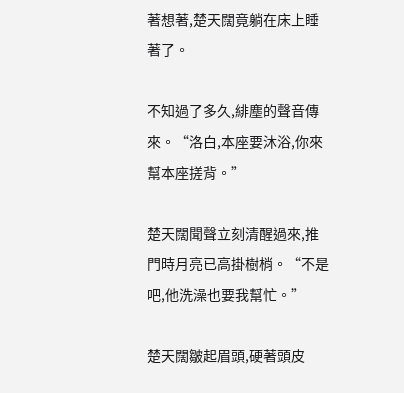著想著,楚天闊竟躺在床上睡著了。

不知過了多久,緋塵的聲音傳來。“洛白,本座要沐浴,你來幫本座搓背。”

楚天闊聞聲立刻清醒過來,推門時月亮已高掛樹梢。“不是吧,他洗澡也要我幫忙。”

楚天闊皺起眉頭,硬著頭皮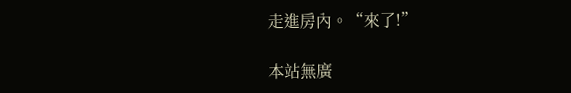走進房內。“來了!”

本站無廣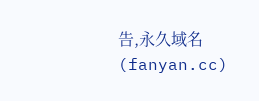告,永久域名(fanyan.cc)